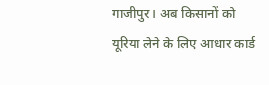गाजीपुर। अब किसानों को यूरिया लेने के लिए आधार कार्ड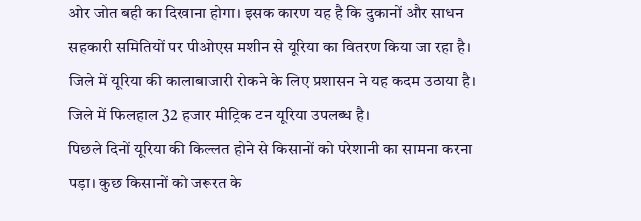ओर जोत बही का दिखाना होगा। इसक कारण यह है कि दुकानों और साधन सहकारी समितियों पर पीओएस मशीन से यूरिया का वितरण किया जा रहा है। जिले में यूरिया की कालाबाजारी रोकने के लिए प्रशासन ने यह कदम उठाया है। जिले में फिलहाल 32 हजार मीट्रिक टन यूरिया उपलब्ध है।
पिछले दिनों यूरिया की किल्लत होने से किसानों को परेशानी का सामना करना पड़ा। कुछ किसानों को जरूरत के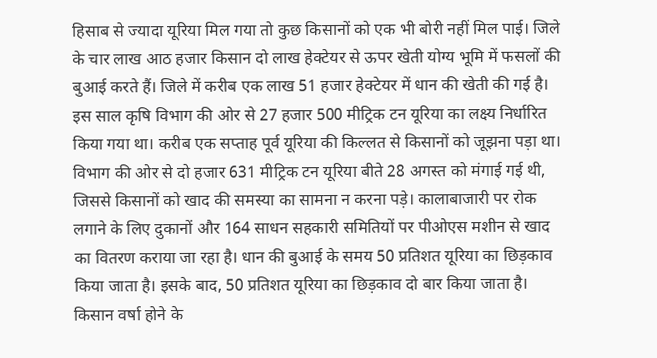हिसाब से ज्यादा यूरिया मिल गया तो कुछ किसानों को एक भी बोरी नहीं मिल पाई। जिले के चार लाख आठ हजार किसान दो लाख हेक्टेयर से ऊपर खेती योग्य भूमि में फसलों की बुआई करते हैं। जिले में करीब एक लाख 51 हजार हेक्टेयर में धान की खेती की गई है। इस साल कृषि विभाग की ओर से 27 हजार 500 मीट्रिक टन यूरिया का लक्ष्य निर्धारित किया गया था। करीब एक सप्ताह पूर्व यूरिया की किल्लत से किसानों को जूझना पड़ा था। विभाग की ओर से दो हजार 631 मीट्रिक टन यूरिया बीते 28 अगस्त को मंगाई गई थी, जिससे किसानों को खाद की समस्या का सामना न करना पड़े। कालाबाजारी पर रोक लगाने के लिए दुकानों और 164 साधन सहकारी समितियों पर पीओएस मशीन से खाद का वितरण कराया जा रहा है। धान की बुआई के समय 50 प्रतिशत यूरिया का छिड़काव किया जाता है। इसके बाद, 50 प्रतिशत यूरिया का छिड़काव दो बार किया जाता है। किसान वर्षा होने के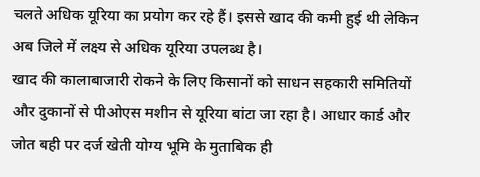चलते अधिक यूरिया का प्रयोग कर रहे हैं। इससे खाद की कमी हुई थी लेकिन अब जिले में लक्ष्य से अधिक यूरिया उपलब्ध है।
खाद की कालाबाजारी रोकने के लिए किसानों को साधन सहकारी समितियों और दुकानों से पीओएस मशीन से यूरिया बांटा जा रहा है। आधार कार्ड और जोत बही पर दर्ज खेती योग्य भूमि के मुताबिक ही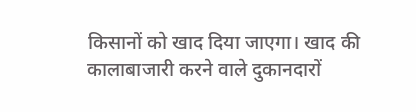किसानों को खाद दिया जाएगा। खाद की कालाबाजारी करने वाले दुकानदारों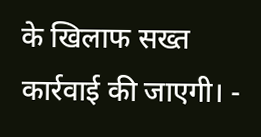के खिलाफ सख्त कार्रवाई की जाएगी। -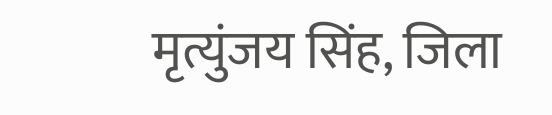मृत्युंजय सिंह, जिला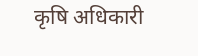कृषि अधिकारी